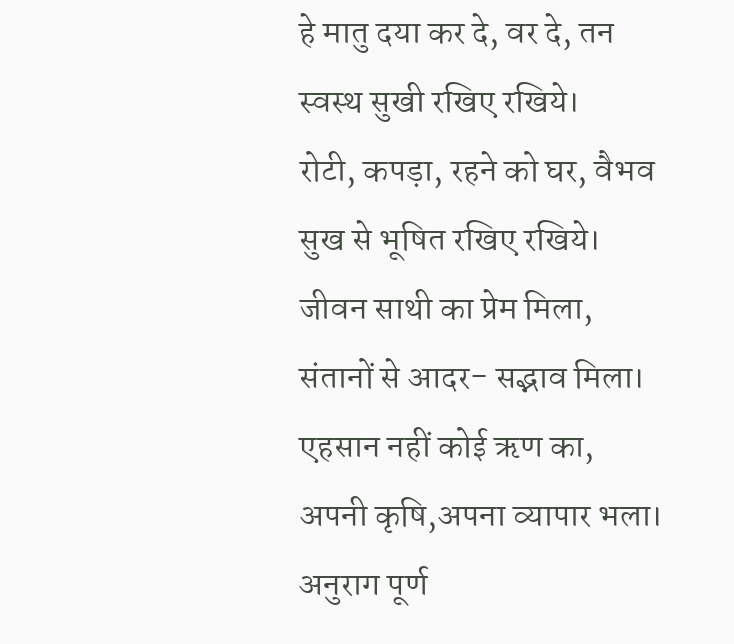हे मातु दया कर दे, वर दे, तन
स्वस्थ सुखी रखिए रखिये।
रोटी, कपड़ा, रहने को घर, वैभव
सुख से भूषित रखिए रखिये।
जीवन साथी का प्रेम मिला,
संतानों से आदर- सद्भाव मिला।
एहसान नहीं कोई ऋण का,
अपनी कृषि,अपना व्यापार भला।
अनुराग पूर्ण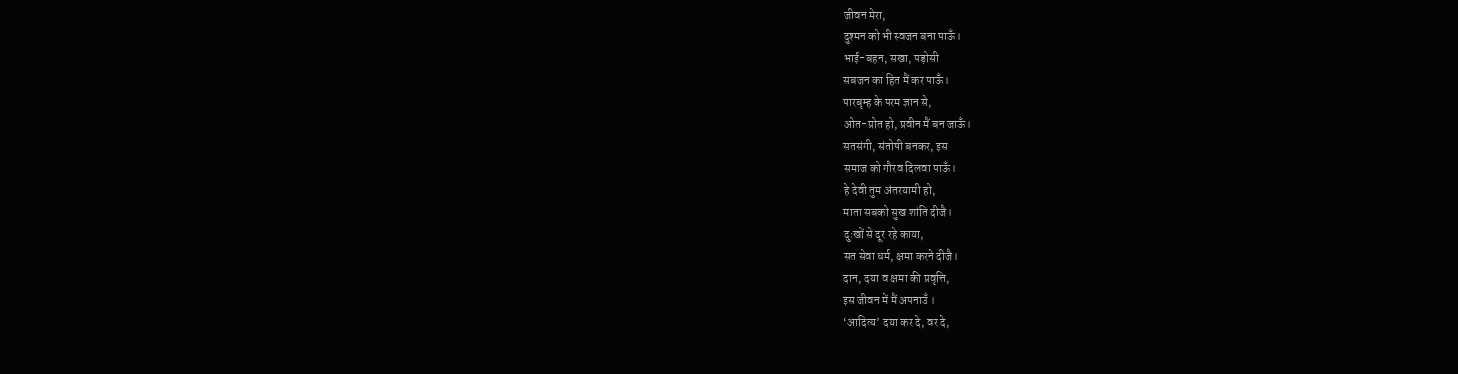जीवन मेरा,
दुश्मन को भी स्वजन बना पाऊँ।
भाई-बहन, सखा, पड़ोसी
सबजन का हित मैं कर पाऊँ।
पारबृम्ह के परम ज्ञान से,
ओत-प्रोत हो, प्रवीन मैं बन जाऊँ।
सतसंगी, संतोषी बनकर, इस
समाज को गौरव दिलवा पाऊँ।
हे देवी तुम अंतरयामी हो,
माता सबको सुख शांति दीजै।
दुःखों से दूर रहे काया,
सत सेवा धर्म, क्षमा करने दीजै।
दान, दया व क्षमा की प्रवृत्ति,
इस जीवन में मैं अपनाउँ ।
‘आदित्य’ दया कर दे, वर दे,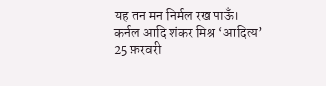यह तन मन निर्मल रख पाऊँ।
कर्नल आदि शंकर मिश्र ‘आदित्य’
25 फ़रवरी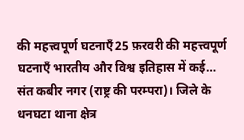की महत्त्वपूर्ण घटनाएँ25 फ़रवरी की महत्त्वपूर्ण घटनाएँ भारतीय और विश्व इतिहास में कई…
संत कबीर नगर (राष्ट्र की परम्परा)। जिले के धनघटा थाना क्षेत्र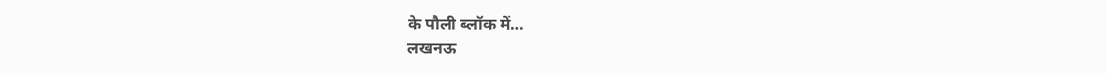के पौली ब्लॉक में…
लखनऊ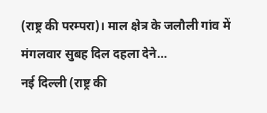(राष्ट्र की परम्परा)। माल क्षेत्र के जलौली गांव में मंगलवार सुबह दिल दहला देने…
नई दिल्ली (राष्ट्र की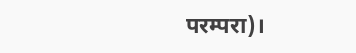परम्परा)।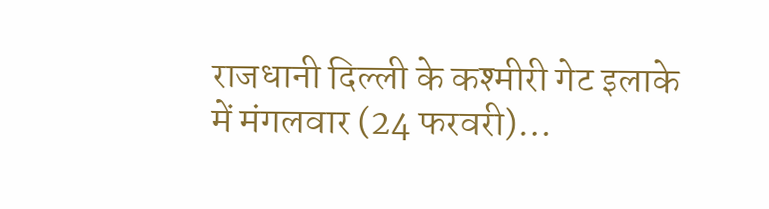राजधानी दिल्ली के कश्मीरी गेट इलाके में मंगलवार (24 फरवरी)…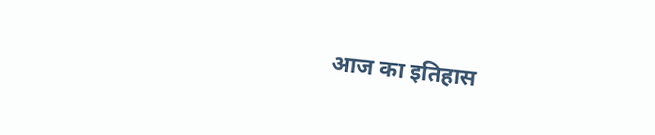आज का इतिहास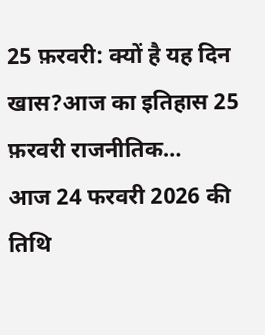25 फ़रवरी: क्यों है यह दिन खास?आज का इतिहास 25 फ़रवरी राजनीतिक…
आज 24 फरवरी 2026 की तिथि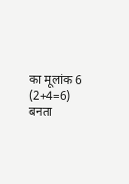का मूलांक 6 (2+4=6) बनता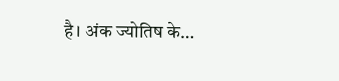है। अंक ज्योतिष के…